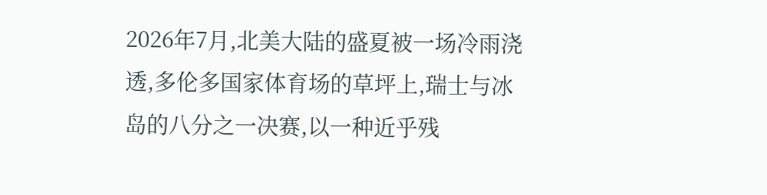2026年7月,北美大陆的盛夏被一场冷雨浇透,多伦多国家体育场的草坪上,瑞士与冰岛的八分之一决赛,以一种近乎残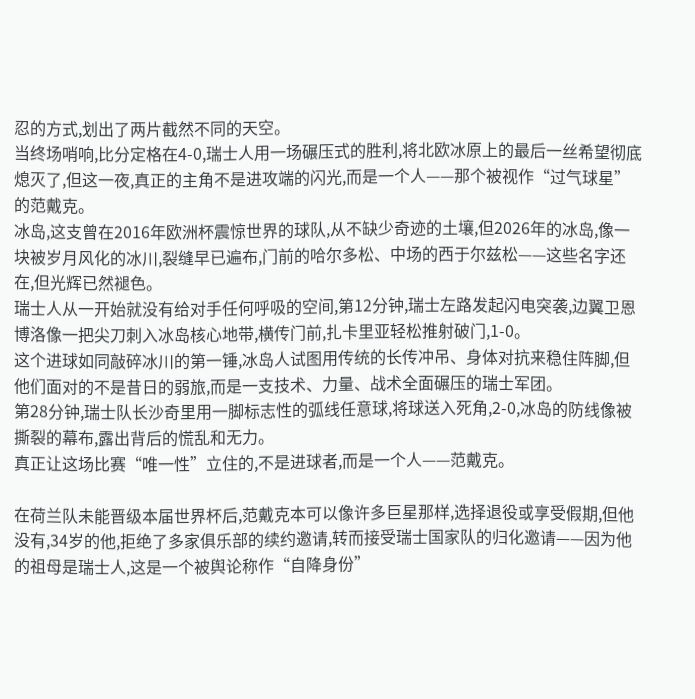忍的方式,划出了两片截然不同的天空。
当终场哨响,比分定格在4-0,瑞士人用一场碾压式的胜利,将北欧冰原上的最后一丝希望彻底熄灭了,但这一夜,真正的主角不是进攻端的闪光,而是一个人——那个被视作“过气球星”的范戴克。
冰岛,这支曾在2016年欧洲杯震惊世界的球队,从不缺少奇迹的土壤,但2026年的冰岛,像一块被岁月风化的冰川,裂缝早已遍布,门前的哈尔多松、中场的西于尔兹松——这些名字还在,但光辉已然褪色。
瑞士人从一开始就没有给对手任何呼吸的空间,第12分钟,瑞士左路发起闪电突袭,边翼卫恩博洛像一把尖刀刺入冰岛核心地带,横传门前,扎卡里亚轻松推射破门,1-0。
这个进球如同敲碎冰川的第一锤,冰岛人试图用传统的长传冲吊、身体对抗来稳住阵脚,但他们面对的不是昔日的弱旅,而是一支技术、力量、战术全面碾压的瑞士军团。
第28分钟,瑞士队长沙奇里用一脚标志性的弧线任意球,将球送入死角,2-0,冰岛的防线像被撕裂的幕布,露出背后的慌乱和无力。
真正让这场比赛“唯一性”立住的,不是进球者,而是一个人——范戴克。

在荷兰队未能晋级本届世界杯后,范戴克本可以像许多巨星那样,选择退役或享受假期,但他没有,34岁的他,拒绝了多家俱乐部的续约邀请,转而接受瑞士国家队的归化邀请——因为他的祖母是瑞士人,这是一个被舆论称作“自降身份”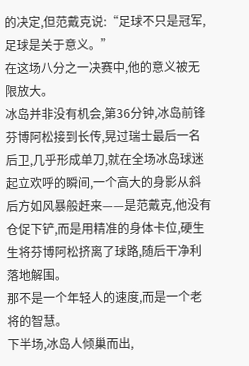的决定,但范戴克说:“足球不只是冠军,足球是关于意义。”
在这场八分之一决赛中,他的意义被无限放大。
冰岛并非没有机会,第36分钟,冰岛前锋芬博阿松接到长传,晃过瑞士最后一名后卫,几乎形成单刀,就在全场冰岛球迷起立欢呼的瞬间,一个高大的身影从斜后方如风暴般赶来——是范戴克,他没有仓促下铲,而是用精准的身体卡位,硬生生将芬博阿松挤离了球路,随后干净利落地解围。
那不是一个年轻人的速度,而是一个老将的智慧。
下半场,冰岛人倾巢而出,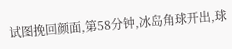试图挽回颜面,第58分钟,冰岛角球开出,球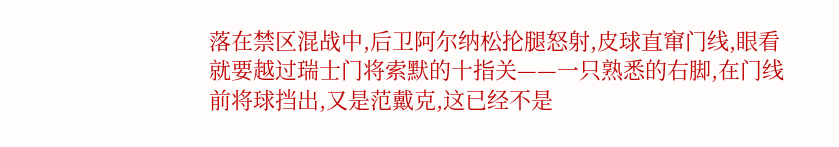落在禁区混战中,后卫阿尔纳松抡腿怒射,皮球直窜门线,眼看就要越过瑞士门将索默的十指关——一只熟悉的右脚,在门线前将球挡出,又是范戴克,这已经不是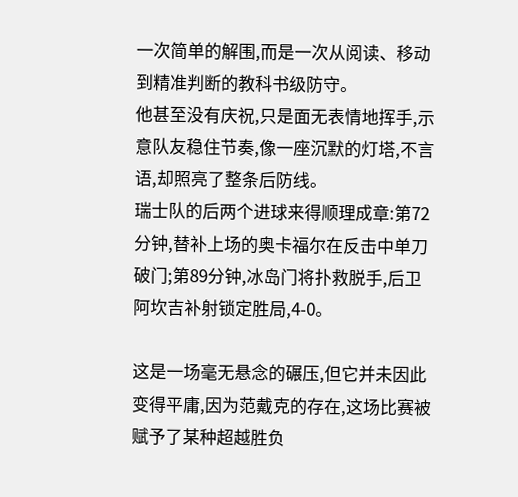一次简单的解围,而是一次从阅读、移动到精准判断的教科书级防守。
他甚至没有庆祝,只是面无表情地挥手,示意队友稳住节奏,像一座沉默的灯塔,不言语,却照亮了整条后防线。
瑞士队的后两个进球来得顺理成章:第72分钟,替补上场的奥卡福尔在反击中单刀破门;第89分钟,冰岛门将扑救脱手,后卫阿坎吉补射锁定胜局,4-0。

这是一场毫无悬念的碾压,但它并未因此变得平庸,因为范戴克的存在,这场比赛被赋予了某种超越胜负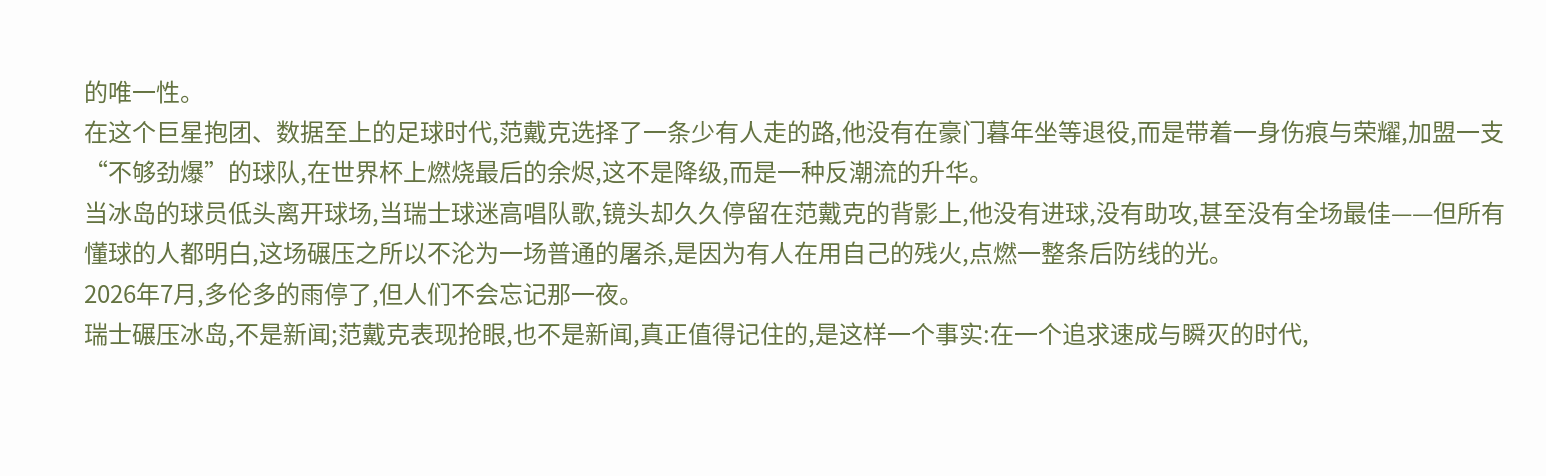的唯一性。
在这个巨星抱团、数据至上的足球时代,范戴克选择了一条少有人走的路,他没有在豪门暮年坐等退役,而是带着一身伤痕与荣耀,加盟一支“不够劲爆”的球队,在世界杯上燃烧最后的余烬,这不是降级,而是一种反潮流的升华。
当冰岛的球员低头离开球场,当瑞士球迷高唱队歌,镜头却久久停留在范戴克的背影上,他没有进球,没有助攻,甚至没有全场最佳——但所有懂球的人都明白,这场碾压之所以不沦为一场普通的屠杀,是因为有人在用自己的残火,点燃一整条后防线的光。
2026年7月,多伦多的雨停了,但人们不会忘记那一夜。
瑞士碾压冰岛,不是新闻;范戴克表现抢眼,也不是新闻,真正值得记住的,是这样一个事实:在一个追求速成与瞬灭的时代,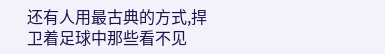还有人用最古典的方式,捍卫着足球中那些看不见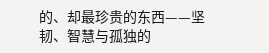的、却最珍贵的东西——坚韧、智慧与孤独的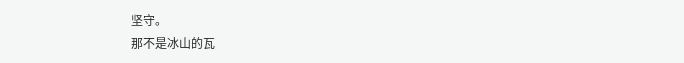坚守。
那不是冰山的瓦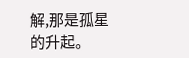解,那是孤星的升起。